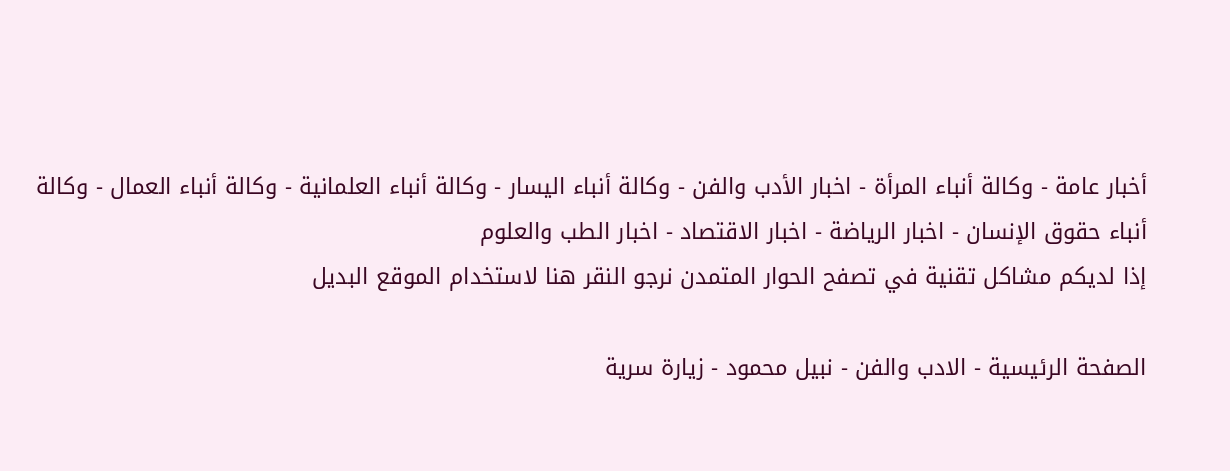أخبار عامة - وكالة أنباء المرأة - اخبار الأدب والفن - وكالة أنباء اليسار - وكالة أنباء العلمانية - وكالة أنباء العمال - وكالة أنباء حقوق الإنسان - اخبار الرياضة - اخبار الاقتصاد - اخبار الطب والعلوم
إذا لديكم مشاكل تقنية في تصفح الحوار المتمدن نرجو النقر هنا لاستخدام الموقع البديل

الصفحة الرئيسية - الادب والفن - نبيل محمود - زيارة سرية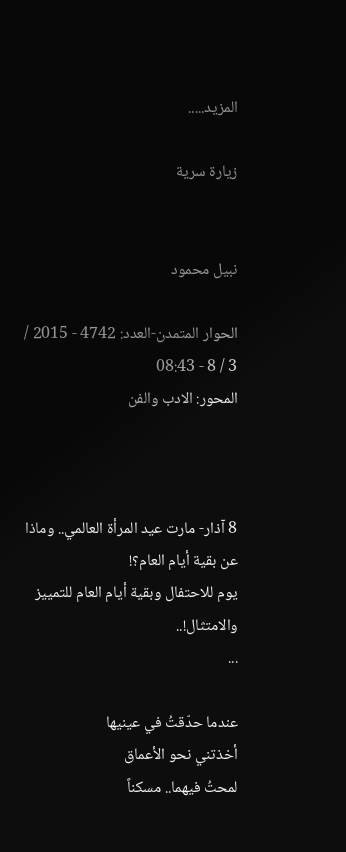المزيد.....

زيارة سرية


نبيل محمود

الحوار المتمدن-العدد: 4742 - 2015 / 3 / 8 - 08:43
المحور: الادب والفن



8 آذار- مارت عيد المرأة العالمي.. وماذا عن بقية أيام العام؟!
يوم للاحتفال وبقية أيام العام للتمييز والامتثال!..
...

عندما حدّقتُ في عينيها
أخذتني نحو الأعماق
لمحتُ فيهما.. مسكناً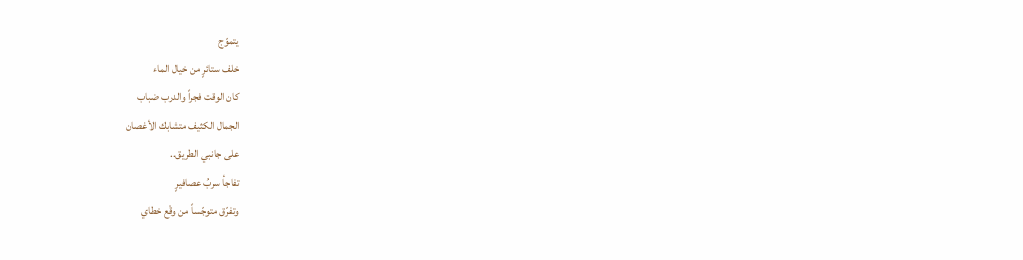يتموّج
خلف ستائرٍ من خيال الماء
كان الوقت فجراً والدرب ضباب
الجمال الكثيف متشابك الأغصان
على جانبي الطريق..
تفاجأ سربُ عصافيرٍ
وتفرّق متوجّساً من وقْع خطاي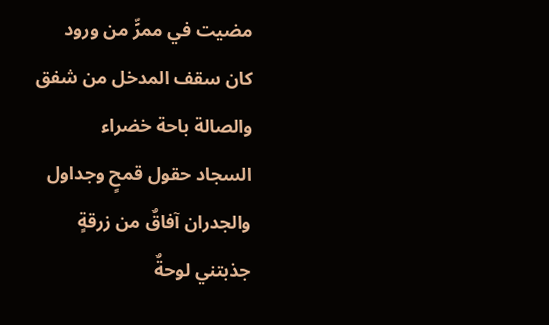مضيت في ممرٍّ من ورود
كان سقف المدخل من شفق
والصالة باحة خضراء
السجاد حقول قمحٍ وجداول
والجدران آفاقٌ من زرقةٍ
جذبتني لوحةٌ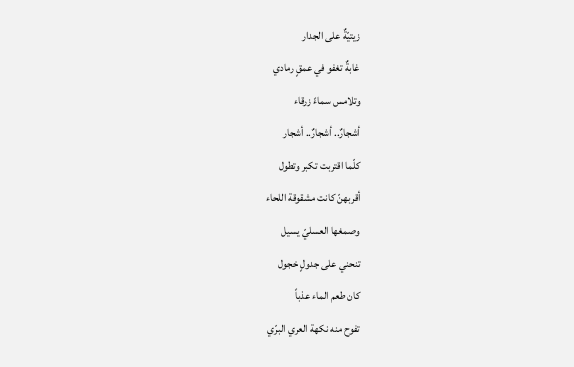زيتيّةٌ على الجدار
غابةٌ تغفو في عمقٍ رمادي
وتلامس سماءً زرقاء
أشجارٌ.. أشجارٌ.. أشجار
كلّما اقتربت تكبر وتطول
أقربهنّ كانت مشقوقة اللحاء
وصمغها العسليّ يسيل
تنحني على جدولٍ خجول
كان طعم الماء عذباً
تفوح منه نكهة العري البرّي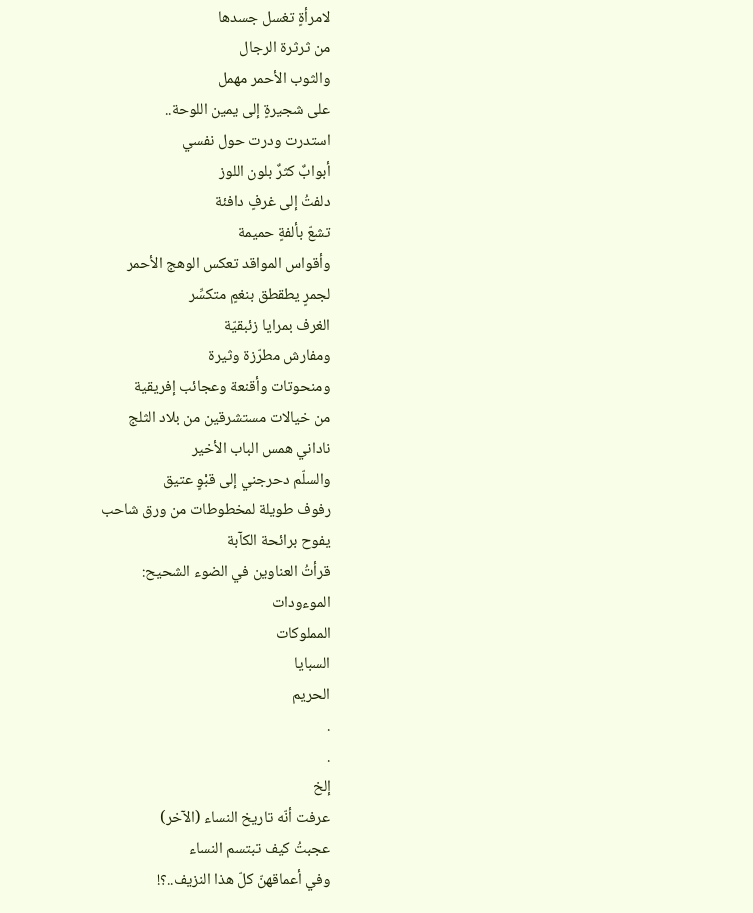لامرأةٍ تغسل جسدها
من ثرثرة الرجال
والثوب الأحمر مهمل
على شجيرةٍ إلى يمين اللوحة..
استدرت ودرت حول نفسي
أبوابٌ كثرٌ بلون اللوز
دلفتُ إلى غرفٍ دافئة
تشعّ بألفةٍ حميمة
وأقواس المواقد تعكس الوهج الأحمر
لجمرٍ يطقطق بنغمٍ متكسِّر
الغرف بمرايا زئبقيّة
ومفارش مطرّزة وثيرة
ومنحوتات وأقنعة وعجائب إفريقية
من خيالات مستشرقين من بلاد الثلج
ناداني همس الباب الأخير
والسلّم دحرجني إلى قبْوٍ عتيق
رفوف طويلة لمخطوطات من ورق شاحب
يفوح برائحة الكآبة
قرأتُ العناوين في الضوء الشحيح:
الموءودات
المملوكات
السبايا
الحريم
.
.
إلخ
عرفت أنّه تاريخ النساء (الآخر)
عجبتُ كيف تبتسم النساء
وفي أعماقهنّ كلّ هذا النزيف..؟!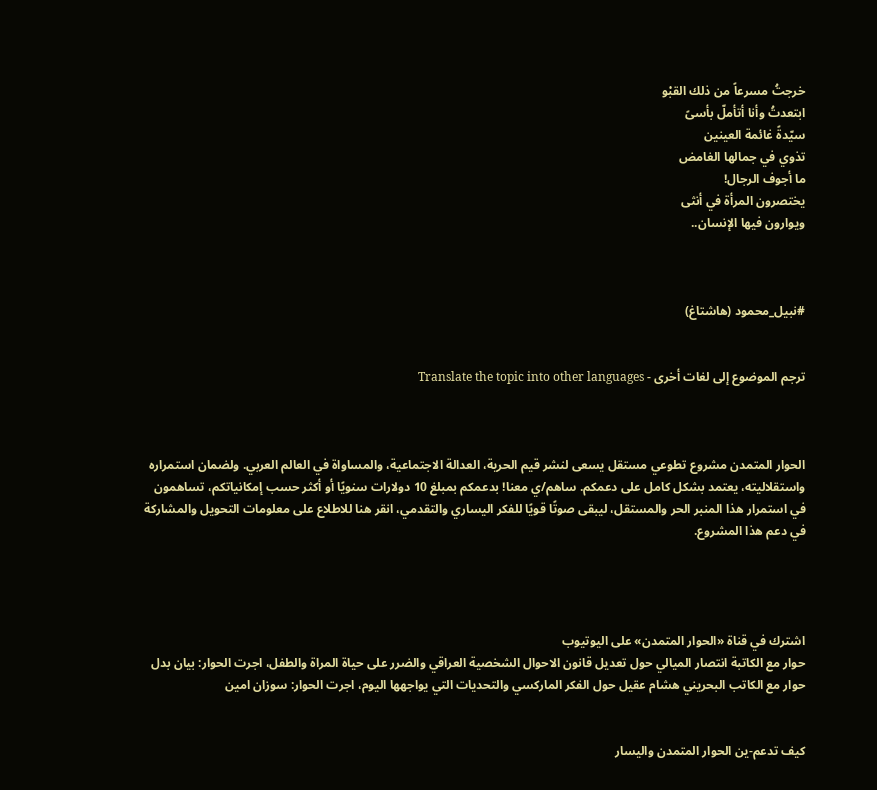خرجتُ مسرعاً من ذلك القبْو
ابتعدتُ وأنا أتأملّ بأسىً
سيّدةً غائمة العينين
تذوي في جمالها الغامض
ما أجوف الرجال!
يختصرون المرأة في أنثى
ويوارون فيها الإنسان..



#نبيل_محمود (هاشتاغ)


ترجم الموضوع إلى لغات أخرى - Translate the topic into other languages



الحوار المتمدن مشروع تطوعي مستقل يسعى لنشر قيم الحرية، العدالة الاجتماعية، والمساواة في العالم العربي. ولضمان استمراره واستقلاليته، يعتمد بشكل كامل على دعمكم. ساهم/ي معنا! بدعمكم بمبلغ 10 دولارات سنويًا أو أكثر حسب إمكانياتكم، تساهمون في استمرار هذا المنبر الحر والمستقل، ليبقى صوتًا قويًا للفكر اليساري والتقدمي، انقر هنا للاطلاع على معلومات التحويل والمشاركة في دعم هذا المشروع.




اشترك في قناة «الحوار المتمدن» على اليوتيوب
حوار مع الكاتبة انتصار الميالي حول تعديل قانون الاحوال الشخصية العراقي والضرر على حياة المراة والطفل، اجرت الحوار: بيان بدل
حوار مع الكاتب البحريني هشام عقيل حول الفكر الماركسي والتحديات التي يواجهها اليوم، اجرت الحوار: سوزان امين


كيف تدعم-ين الحوار المتمدن واليسار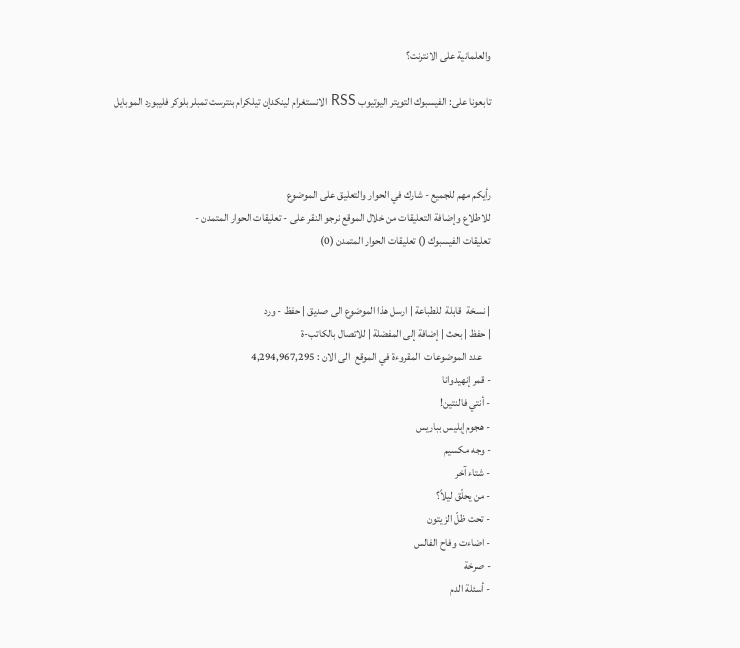والعلمانية على الانترنت؟

تابعونا على: الفيسبوك التويتر اليوتيوب RSS الانستغرام لينكدإن تيلكرام بنترست تمبلر بلوكر فليبورد الموبايل



رأيكم مهم للجميع - شارك في الحوار والتعليق على الموضوع
للاطلاع وإضافة التعليقات من خلال الموقع نرجو النقر على - تعليقات الحوار المتمدن -
تعليقات الفيسبوك () تعليقات الحوار المتمدن (0)


| نسخة  قابلة  للطباعة | ارسل هذا الموضوع الى صديق | حفظ - ورد
| حفظ | بحث | إضافة إلى المفضلة | للاتصال بالكاتب-ة
    عدد الموضوعات  المقروءة في الموقع  الى الان : 4,294,967,295
- قمر إنهيدوانا
- أنتي فالنتين!
- هجوم إبليس بباريس
- وجه مكسيم
- شتاء آخر
- من يحلّق ليلاً؟
- تحت ظلّ الزيتون
- اضاءت وفاح الفالس
- صرخة
- أسئلة الدم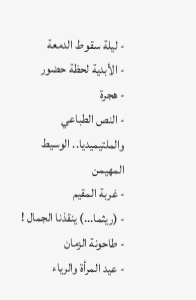- ليلة سقوط الدمعة
- الأبدية لحظة حضور
- هجرة
- النص الطباعي والملتيميديا.. الوسيط المهيمن
- غربة المقيم
- (ريثما...) ينقذنا الجمال !
- طاحونة الزمان
- عيد المرأة والرياء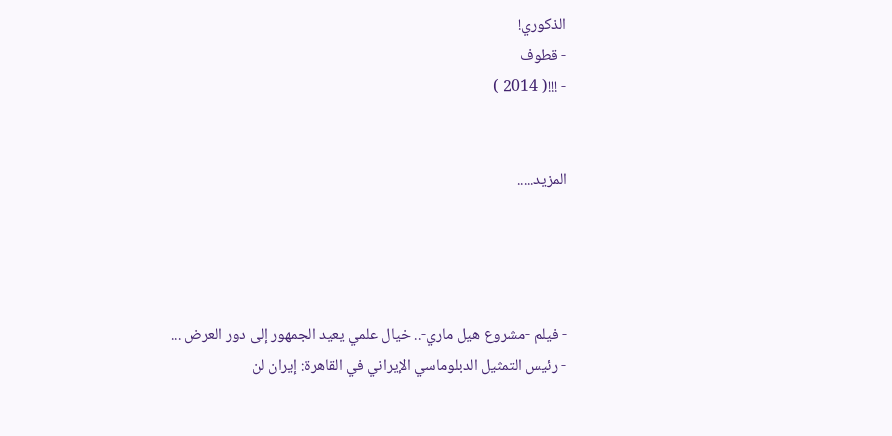الذكوري!
- قطوف
- !!!( 2014 )


المزيد.....




- فيلم -مشروع هيل ماري-.. خيال علمي يعيد الجمهور إلى دور العرض ...
- رئيس التمثيل الدبلوماسي الإيراني في القاهرة: إيران لن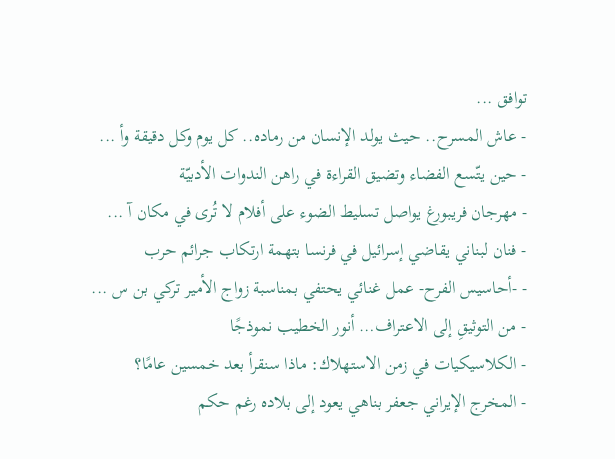توافق ...
- عاش المسرح.. حيث يولد الإنسان من رماده.. كل يوم وكل دقيقة وأ ...
- حين يتّسع الفضاء وتضيق القراءة في راهن الندوات الأدبيّة
- مهرجان فريبورغ يواصل تسليط الضوء على أفلام لا تُرى في مكان آ ...
- فنان لبناني يقاضي إسرائيل في فرنسا بتهمة ارتكاب جرائم حرب
- -أحاسيس الفرح- عمل غنائي يحتفي بمناسبة زواج الأمير تركي بن س ...
- من التوثيقِ إلى الاعتراف… أنور الخطيب نموذجًا
- الكلاسيكيات في زمن الاستهلاك: ماذا سنقرأ بعد خمسين عامًا؟
- المخرج الإيراني جعفر بناهي يعود إلى بلاده رغم حكم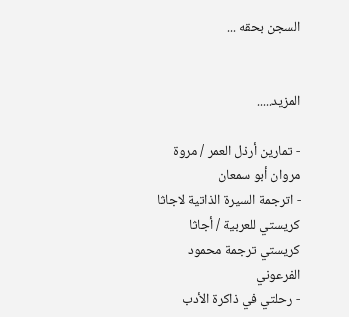السجن بحقه ...


المزيد.....

- تمارين أرذل العمر / مروة مروان أبو سمعان
- اترجمة السيرة الذاتية لاجاثا كريستي للعربية / أجاثا كريستي ترجمة محمود الفرعوني
- رحلتي في ذاكرة الأدب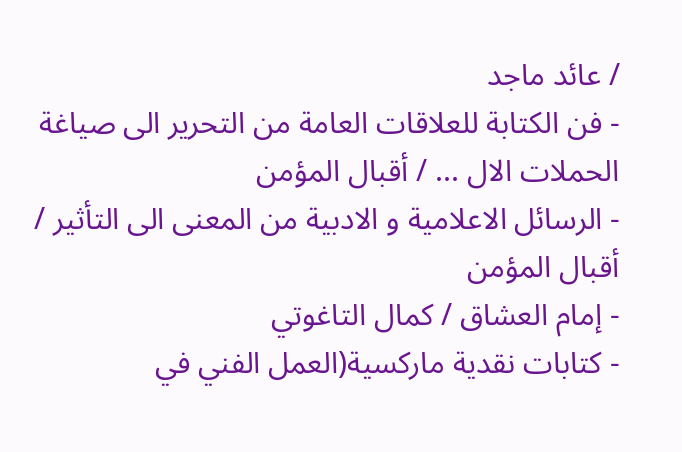/ عائد ماجد
- فن الكتابة للعلاقات العامة من التحرير الى صياغة الحملات الال ... / أقبال المؤمن
- الرسائل الاعلامية و الادبية من المعنى الى التأثير / أقبال المؤمن
- إمام العشاق / كمال التاغوتي
- كتابات نقدية ماركسية(العمل الفني في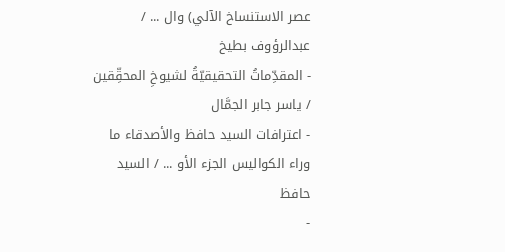عصر الاستنساخ الآلي) وال ... / عبدالرؤوف بطيخ
- المقدِّماتُ التحقيقيّةُ لشيوخِ المحقِّقين / ياسر جابر الجمَّال
- اعترافات السيد حافظ والأصدقاء ما وراء الكواليس الجزء الأو ... / السيد حافظ
-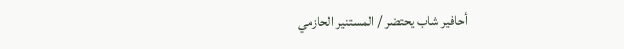أحافير شاب يحتضر / المستنير الحازمي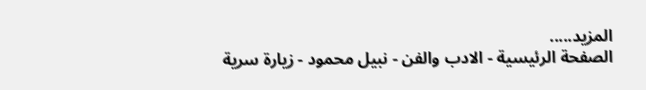المزيد.....
الصفحة الرئيسية - الادب والفن - نبيل محمود - زيارة سرية